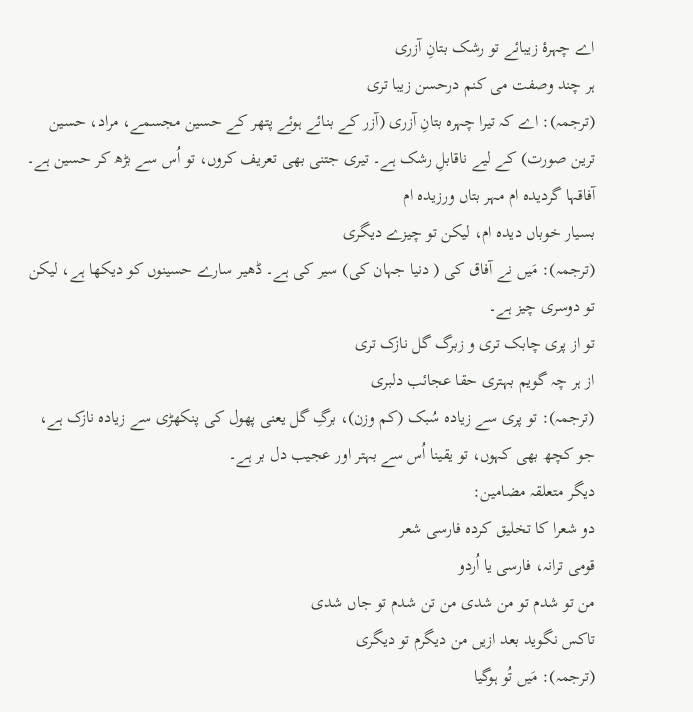اے چہرۂ زیبائے تو رشک بتانِ آزری
ہر چند وصفت می کنم درحسن زیبا تری
(ترجمہ): اے کہ تیرا چہرہ بتانِ آزری (آزر کے بنائے ہوئے پتھر کے حسین مجسمے، مراد، حسین ترین صورت) کے لیے ناقابلِ رشک ہے۔ تیری جتنی بھی تعریف کروں، تو اُس سے بڑھ کر حسین ہے۔
آفاقہا گردیدہ ام مہر بتاں ورزیدہ ام
بسیار خوباں دیدہ ام، لیکن تو چیزے دیگری
(ترجمہ): مَیں نے آفاق کی ( دنیا جہان کی) سیر کی ہے۔ ڈھیر سارے حسینوں کو دیکھا ہے، لیکن تو دوسری چیز ہے۔
تو از پری چابک تری و زبرگ گل نازک تری
از ہر چہ گویم بہتری حقا عجائب دلبری
(ترجمہ): تو پری سے زیادہ سُبک (کم وزن)، برگِ گل یعنی پھول کی پنکھڑی سے زیادہ نازک ہے، جو کچھ بھی کہوں، تو یقینا اُس سے بہتر اور عجیب دل بر ہے۔
دیگر متعلقہ مضامین:
دو شعرا کا تخلیق کردہ فارسی شعر
قومی ترانہ، فارسی یا اُردو
من تو شدم تو من شدی من تن شدم تو جاں شدی
تاکس نگوید بعد ازیں من دیگرم تو دیگری
(ترجمہ): مَیں تُو ہوگیا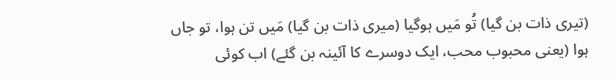(تیری ذات بن گیا) تُو مَیں ہوگیا (میری ذات بن گیا) مَیں تن ہوا، تو جاں ہوا (یعنی محبوب محب، ایک دوسرے کا آئینہ بن گئے) اب کوئی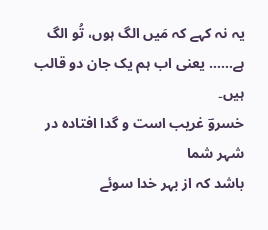یہ نہ کہے کہ مَیں الگ ہوں، تُو الگ ہے…… یعنی اب ہم یک جان دو قالب ہیں۔
خسروؔ غریب است و گدا افتادہ در شہر شما
باشد کہ از بہر خدا سوئے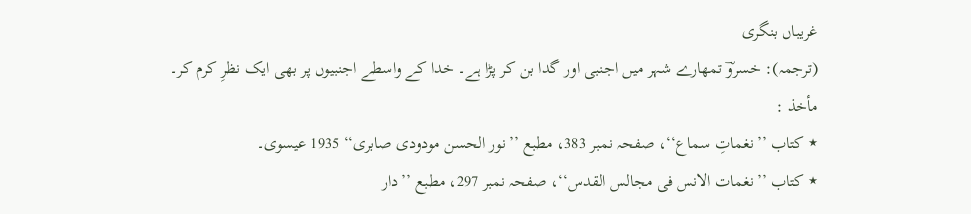غریباں بنگری
(ترجمہ): خسروؔ تمھارے شہر میں اجنبی اور گدا بن کر پڑا ہے۔ خدا کے واسطے اجنبیوں پر بھی ایک نظرِ کرم کر۔
مأخذ :
٭ کتاب ’’نغماتِ سماع‘‘، صفحہ نمبر 383، مطبع ’’نور الحسن مودودی صابری‘‘ 1935 عیسوی۔
٭ کتاب ’’نغمات الانس فی مجالس القدس‘‘، صفحہ نمبر 297، مطبع ’’دار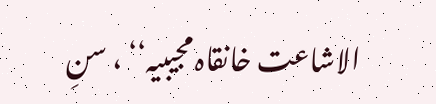الاشاعت خانقاہ مجیبیہ‘‘ ، سنِ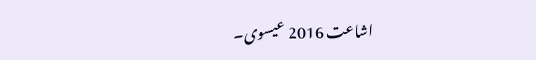اشاعت 2016 عیسوی۔